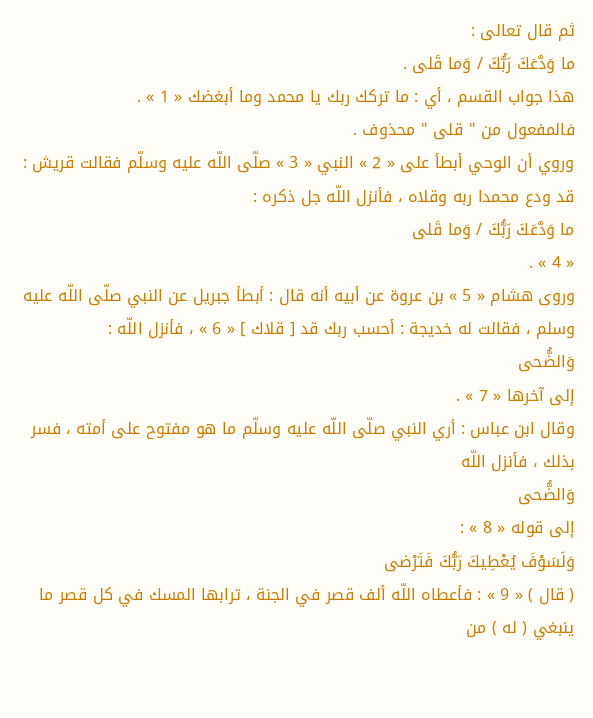ثم قال تعالى :
ما وَدَّعَكَ رَبُّكَ / وَما قَلى .
هذا جواب القسم ، أي : ما تركك ربك يا محمد وما أبغضك « 1 » .
فالمفعول من " قلى " محذوف .
وروي أن الوحي أبطأ على « 2 » النبي « 3 » صلّى اللّه عليه وسلّم فقالت قريش : قد ودع محمدا ربه وقلاه ، فأنزل اللّه جل ذكره :
ما وَدَّعَكَ رَبُّكَ / وَما قَلى
« 4 » .
وروى هشام « 5 » بن عروة عن أبيه أنه قال : أبطأ جبريل عن النبي صلّى اللّه عليه وسلم ، فقالت له خديجة : أحسب ربك قد [ قلاك ] « 6 » ، فأنزل اللّه :
وَالضُّحى
إلى آخرها « 7 » .
وقال ابن عباس : أري النبي صلّى اللّه عليه وسلّم ما هو مفتوح على أمته ، فسر بذلك ، فأنزل اللّه
وَالضُّحى
إلى قوله « 8 » :
وَلَسَوْفَ يُعْطِيكَ رَبُّكَ فَتَرْضى
( قال ) « 9 » : فأعطاه اللّه ألف قصر في الجنة ، ترابها المسك في كل قصر ما ينبغي ( له ) من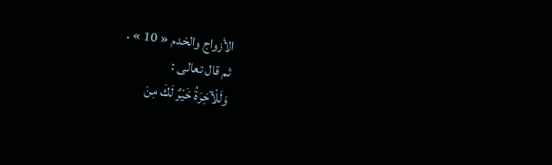الأزواج والخدم « 10 » .
ثم قال تعالى :
وَلَلْآخِرَةُ خَيْرٌ لَكَ مِنَ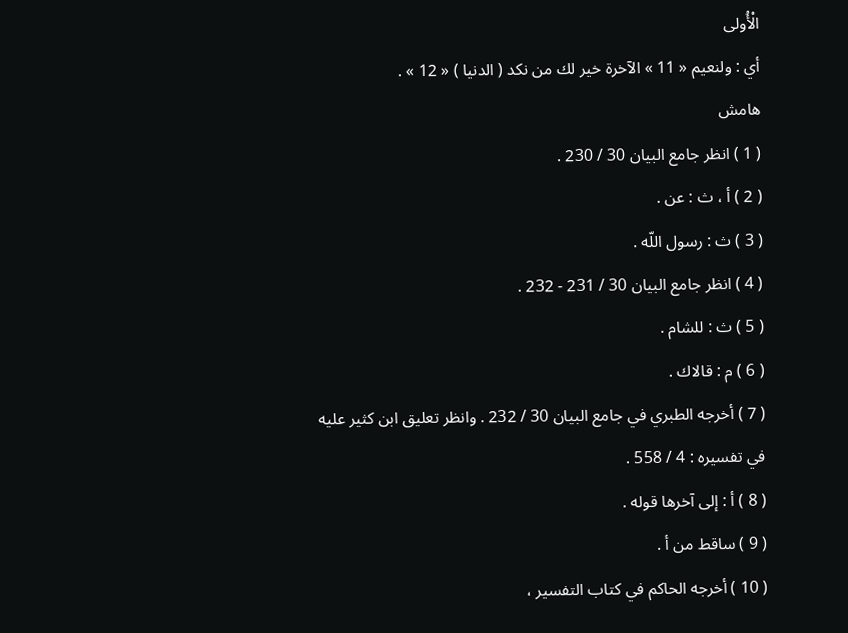الْأُولى
أي : ولنعيم « 11 » الآخرة خير لك من نكد ( الدنيا ) « 12 » .
هامش
( 1 ) انظر جامع البيان 30 / 230 .
( 2 ) أ ، ث : عن .
( 3 ) ث : رسول اللّه .
( 4 ) انظر جامع البيان 30 / 231 - 232 .
( 5 ) ث : للشام .
( 6 ) م : قالاك .
( 7 ) أخرجه الطبري في جامع البيان 30 / 232 . وانظر تعليق ابن كثير عليه في تفسيره : 4 / 558 .
( 8 ) أ : إلى آخرها قوله .
( 9 ) ساقط من أ .
( 10 ) أخرجه الحاكم في كتاب التفسير ،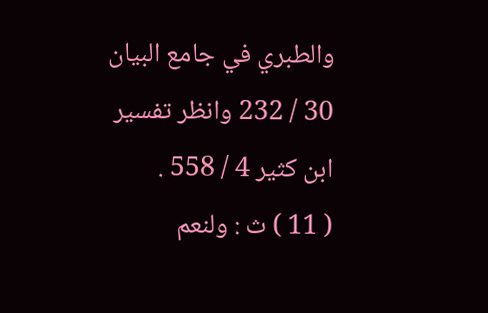والطبري في جامع البيان 30 / 232 وانظر تفسير ابن كثير 4 / 558 .
( 11 ) ث : ولنعم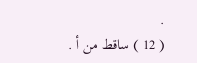.
( 12 ) ساقط من أ .